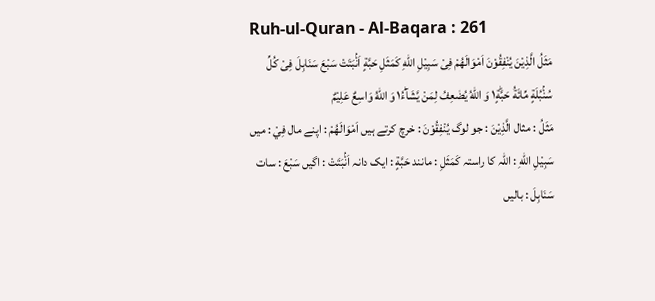Ruh-ul-Quran - Al-Baqara : 261
مَثَلُ الَّذِیْنَ یُنْفِقُوْنَ اَمْوَالَهُمْ فِیْ سَبِیْلِ اللّٰهِ كَمَثَلِ حَبَّةٍ اَنْۢبَتَتْ سَبْعَ سَنَابِلَ فِیْ كُلِّ سُنْۢبُلَةٍ مِّائَةُ حَبَّةٍ١ؕ وَ اللّٰهُ یُضٰعِفُ لِمَنْ یَّشَآءُ١ؕ وَ اللّٰهُ وَاسِعٌ عَلِیْمٌ
مَثَلُ : مثال الَّذِيْنَ : جو لوگ يُنْفِقُوْنَ : خرچ کرتے ہیں اَمْوَالَھُمْ : اپنے مال فِيْ : میں سَبِيْلِ اللّٰهِ : اللہ کا راستہ كَمَثَلِ : مانند حَبَّةٍ : ایک دانہ اَنْۢبَتَتْ : اگیں سَبْعَ : سات سَنَابِلَ : بالیں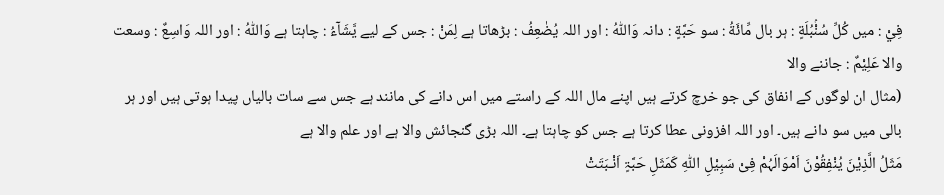فِيْ : میں كُلِّ سُنْۢبُلَةٍ : ہر بال مِّائَةُ : سو حَبَّةٍ : دانہ وَاللّٰهُ : اور اللہ يُضٰعِفُ : بڑھاتا ہے لِمَنْ : جس کے لیے يَّشَآءُ : چاہتا ہے وَاللّٰهُ : اور اللہ وَاسِعٌ : وسعت والا عَلِيْمٌ : جاننے والا
(مثال ان لوگوں کے انفاق کی جو خرچ کرتے ہیں اپنے مال اللہ کے راستے میں اس دانے کی مانند ہے جس سے سات بالیاں پیدا ہوتی ہیں اور ہر بالی میں سو دانے ہیں۔ اور اللہ افزونی عطا کرتا ہے جس کو چاہتا ہے۔ اللہ بڑی گنجائش والا ہے اور علم والا ہے
مَثَلُ الَّذِیْنَ یُنْفِقُوْنَ اَمْوَالَہُمْ فِیْ سَبِیْلِ اللّٰہِ کَمَثَلِ حَبَّۃٍ اَنْـبَتَتْ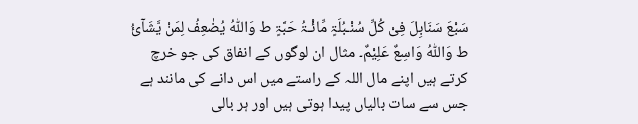سَبْعَ سَنَابِلَ فِیْ کُلِّ سُنْـبُلَۃٍ مِّائْـۃُ حَبَّۃٍ ط وَاللّٰہُ یُضٰعِفُ لِمَنْ یَّشَآئُ ط وَاللّٰہُ وَاسِعٌ عَلِیْمٌ۔ مثال ان لوگوں کے انفاق کی جو خرچ کرتے ہیں اپنے مال اللہ کے راستے میں اس دانے کی مانند ہے جس سے سات بالیاں پیدا ہوتی ہیں اور ہر بالی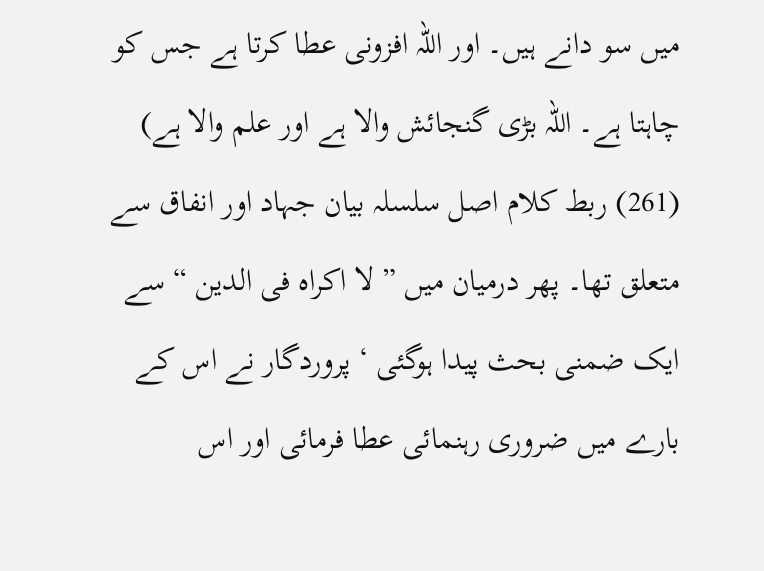میں سو دانے ہیں۔ اور اللہ افزونی عطا کرتا ہے جس کو چاہتا ہے۔ اللہ بڑی گنجائش والا ہے اور علم والا ہے) (261) ربط کلام اصل سلسلہ بیان جہاد اور انفاق سے متعلق تھا۔ پھر درمیان میں ” لا اکراہ فی الدین “ سے ایک ضمنی بحث پیدا ہوگئی ‘ پروردگار نے اس کے بارے میں ضروری رہنمائی عطا فرمائی اور اس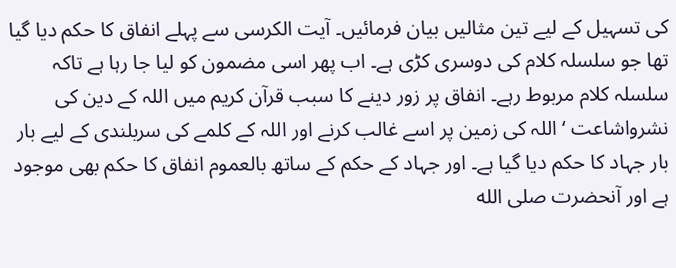کی تسہیل کے لیے تین مثالیں بیان فرمائیں۔ آیت الکرسی سے پہلے انفاق کا حکم دیا گیا تھا جو سلسلہ کلام کی دوسری کڑی ہے۔ اب پھر اسی مضمون کو لیا جا رہا ہے تاکہ سلسلہ کلام مربوط رہے۔ انفاق پر زور دینے کا سبب قرآن کریم میں اللہ کے دین کی نشرواشاعت ‘ اللہ کی زمین پر اسے غالب کرنے اور اللہ کے کلمے کی سربلندی کے لیے بار بار جہاد کا حکم دیا گیا ہے۔ اور جہاد کے حکم کے ساتھ بالعموم انفاق کا حکم بھی موجود ہے اور آنحضرت صلى الله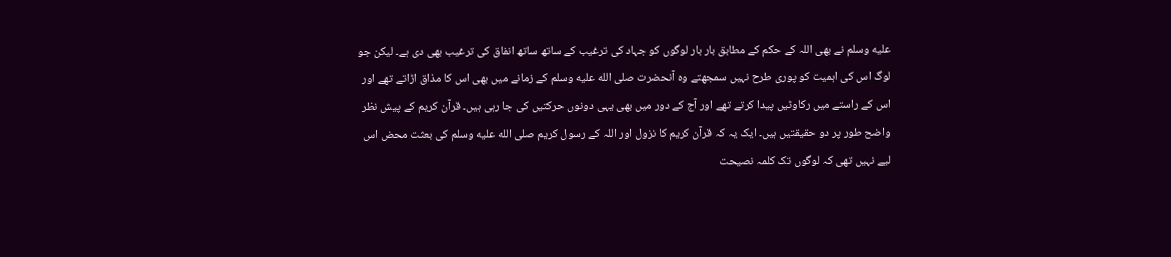عليه وسلم نے بھی اللہ کے حکم کے مطابق بار بار لوگوں کو جہاد کی ترغیب کے ساتھ ساتھ انفاق کی ترغیب بھی دی ہے۔ لیکن جو لوگ اس کی اہمیت کو پوری طرح نہیں سمجھتے وہ آنحضرت صلى الله عليه وسلم کے زمانے میں بھی اس کا مذاق اڑاتے تھے اور اس کے راستے میں رکاوٹیں پیدا کرتے تھے اور آج کے دور میں بھی یہی دونوں حرکتیں کی جا رہی ہیں۔ قرآن کریم کے پیش نظر واضح طور پر دو حقیقتیں ہیں۔ ایک یہ کہ قرآن کریم کا نزول اور اللہ کے رسول کریم صلى الله عليه وسلم کی بعثت محض اس لیے نہیں تھی کہ لوگوں تک کلمہ نصیحت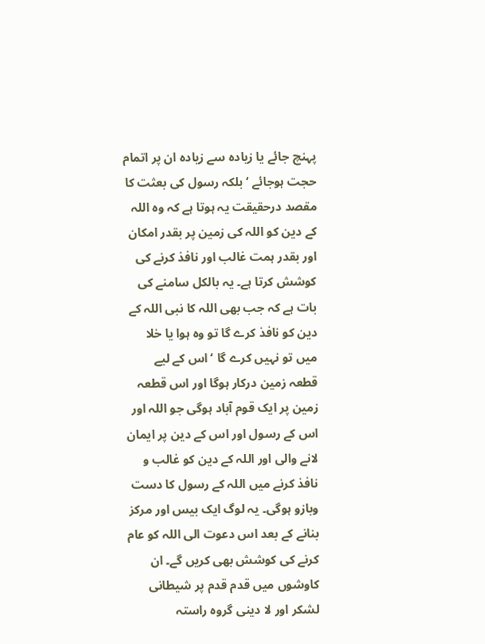پہنچ جائے یا زیادہ سے زیادہ ان پر اتمام حجت ہوجائے ‘ بلکہ رسول کی بعثت کا مقصد درحقیقت یہ ہوتا ہے کہ وہ اللہ کے دین کو اللہ کی زمین پر بقدر امکان اور بقدر ہمت غالب اور نافذ کرنے کی کوشش کرتا ہے۔ یہ بالکل سامنے کی بات ہے کہ جب بھی اللہ کا نبی اللہ کے دین کو نافذ کرے گا تو وہ ہوا یا خلا میں تو نہیں کرے گا ‘ اس کے لیے قطعہ زمین درکار ہوگا اور اس قطعہ زمین پر ایک قوم آباد ہوگی جو اللہ اور اس کے رسول اور اس کے دین پر ایمان لانے والی اور اللہ کے دین کو غالب و نافذ کرنے میں اللہ کے رسول کا دست وبازو ہوگی۔ یہ لوگ ایک بیس اور مرکز بنانے کے بعد اس دعوت الی اللہ کو عام کرنے کی کوشش بھی کریں گے۔ ان کاوشوں میں قدم قدم پر شیطانی لشکر اور لا دینی گروہ راستہ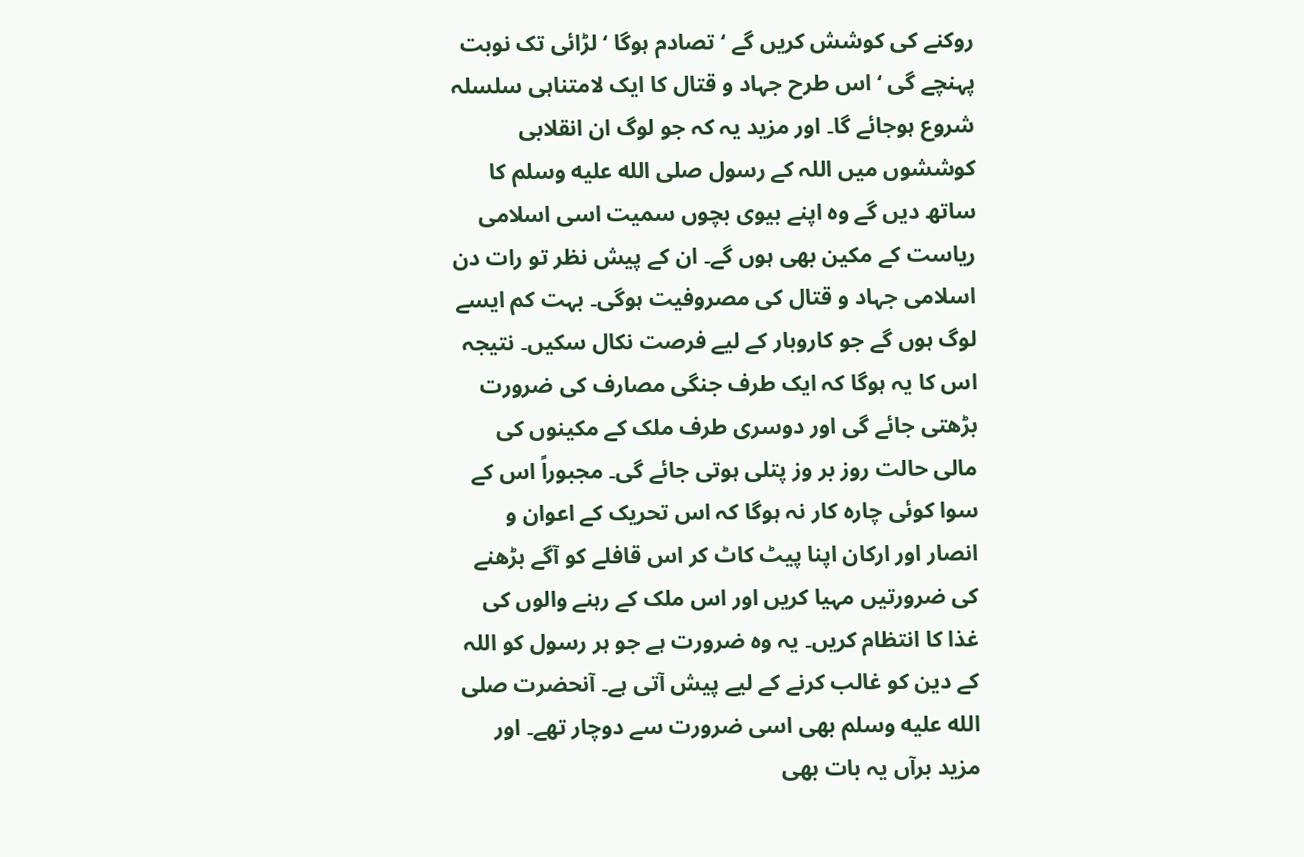روکنے کی کوشش کریں گے ‘ تصادم ہوگا ‘ لڑائی تک نوبت پہنچے گی ‘ اس طرح جہاد و قتال کا ایک لامتناہی سلسلہ شروع ہوجائے گا۔ اور مزید یہ کہ جو لوگ ان انقلابی کوششوں میں اللہ کے رسول صلى الله عليه وسلم کا ساتھ دیں گے وہ اپنے بیوی بچوں سمیت اسی اسلامی ریاست کے مکین بھی ہوں گے۔ ان کے پیش نظر تو رات دن اسلامی جہاد و قتال کی مصروفیت ہوگی۔ بہت کم ایسے لوگ ہوں گے جو کاروبار کے لیے فرصت نکال سکیں۔ نتیجہ اس کا یہ ہوگا کہ ایک طرف جنگی مصارف کی ضرورت بڑھتی جائے گی اور دوسری طرف ملک کے مکینوں کی مالی حالت روز بر وز پتلی ہوتی جائے گی۔ مجبوراً اس کے سوا کوئی چارہ کار نہ ہوگا کہ اس تحریک کے اعوان و انصار اور ارکان اپنا پیٹ کاٹ کر اس قافلے کو آگے بڑھنے کی ضرورتیں مہیا کریں اور اس ملک کے رہنے والوں کی غذا کا انتظام کریں۔ یہ وہ ضرورت ہے جو ہر رسول کو اللہ کے دین کو غالب کرنے کے لیے پیش آتی ہے۔ آنحضرت صلى الله عليه وسلم بھی اسی ضرورت سے دوچار تھے۔ اور مزید برآں یہ بات بھی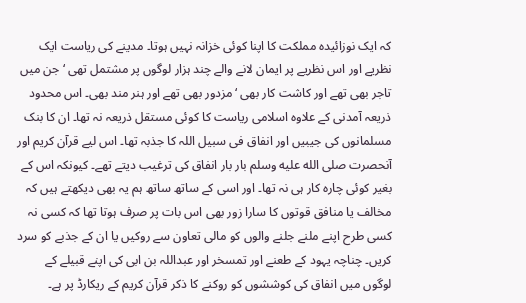کہ ایک نوزائیدہ مملکت کا اپنا کوئی خزانہ نہیں ہوتا۔ مدینے کی ریاست ایک نظریے اور اس نظریے پر ایمان لانے والے چند ہزار لوگوں پر مشتمل تھی ‘ جن میں تاجر بھی تھے اور کاشت کار بھی ‘ مزدور بھی تھے اور ہنر مند بھی۔ اس محدود ذریعہ آمدنی کے علاوہ اسلامی ریاست کا کوئی مستقل ذریعہ نہ تھا۔ ان کا بنک مسلمانوں کی جیبیں اور انفاق فی سبیل اللہ کا جذبہ تھا۔ اس لیے قرآن کریم اور آنحصرت صلى الله عليه وسلم بار بار انفاق کی ترغیب دیتے تھے۔ کیونکہ اس کے بغیر کوئی چارہ کار ہی نہ تھا۔ اور اسی کے ساتھ ساتھ ہم یہ بھی دیکھتے ہیں کہ مخالف یا منافق قوتوں کا سارا زور بھی اس بات پر صرف ہوتا تھا کہ کسی نہ کسی طرح اپنے ملنے جلنے والوں کو مالی تعاون سے روکیں یا ان کے جذبے کو سرد کریں۔ چناچہ یہود کے طعنے اور تمسخر اور عبداللہ بن ابی کی اپنے قبیلے کے لوگوں میں انفاق کی کوششوں کو روکنے کا ذکر قرآن کریم کے ریکارڈ پر ہے۔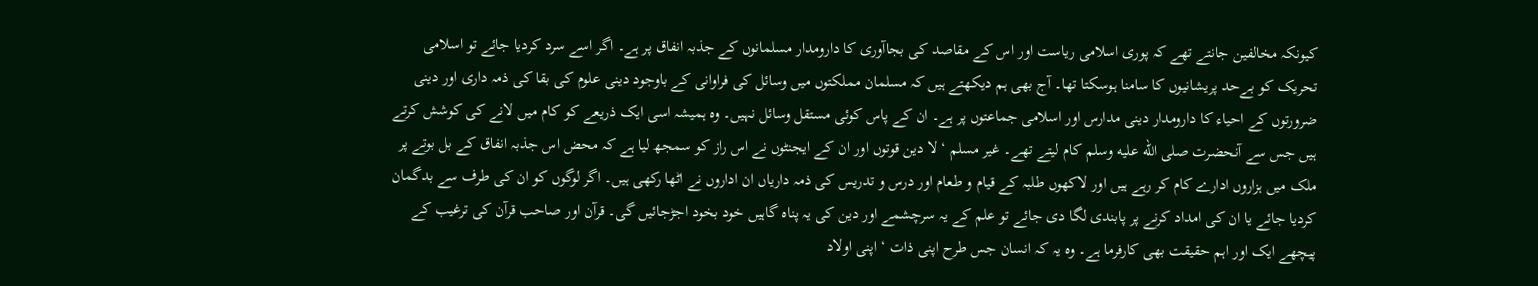کیونکہ مخالفین جانتے تھے کہ پوری اسلامی ریاست اور اس کے مقاصد کی بجاآوری کا دارومدار مسلمانوں کے جذبہ انفاق پر ہے۔ اگر اسے سرد کردیا جائے تو اسلامی تحریک کو بےحد پریشانیوں کا سامنا ہوسکتا تھا۔ آج بھی ہم دیکھتے ہیں کہ مسلمان مملکتوں میں وسائل کی فراوانی کے باوجود دینی علوم کی بقا کی ذمہ داری اور دینی ضرورتوں کے احیاء کا دارومدار دینی مدارس اور اسلامی جماعتوں پر ہے۔ ان کے پاس کوئی مستقل وسائل نہیں۔ وہ ہمیشہ اسی ایک ذریعے کو کام میں لانے کی کوشش کرتے ہیں جس سے آنحضرت صلى الله عليه وسلم کام لیتے تھے۔ غیر مسلم ‘ لا دین قوتوں اور ان کے ایجنٹوں نے اس راز کو سمجھ لیا ہے کہ محض اس جذبہ انفاق کے بل بوتے پر ملک میں ہزاروں ادارے کام کر رہے ہیں اور لاکھوں طلبہ کے قیام و طعام اور درس و تدریس کی ذمہ داریاں ان اداروں نے اٹھا رکھی ہیں۔ اگر لوگوں کو ان کی طرف سے بدگمان کردیا جائے یا ان کی امداد کرنے پر پابندی لگا دی جائے تو علم کے یہ سرچشمے اور دین کی یہ پناہ گاہیں خود بخود اجڑجائیں گی۔ قرآن اور صاحب قرآن کی ترغیب کے پیچھے ایک اور اہم حقیقت بھی کارفرما ہے۔ وہ یہ کہ انسان جس طرح اپنی ذات ‘ اپنی اولاد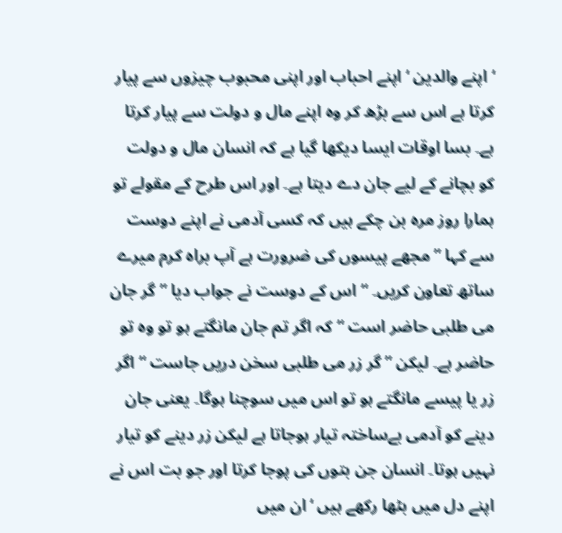‘ اپنے والدین ‘ اپنے احباب اور اپنی محبوب چیزوں سے پیار کرتا ہے اس سے بڑھ کر وہ اپنے مال و دولت سے پیار کرتا ہے۔ بسا اوقات ایسا دیکھا گیا ہے کہ انسان مال و دولت کو بچانے کے لیے جان دے دیتا ہے۔ اور اس طرح کے مقولے تو ہمارا روز مرہ بن چکے ہیں کہ کسی آدمی نے اپنے دوست سے کہا ” مجھے پیسوں کی ضرورت ہے آپ براہ کرم میرے ساتھ تعاون کریں۔ “ اس کے دوست نے جواب دیا ” گر جان می طلبی حاضر است “ کہ اگر تم جان مانگتے ہو تو وہ تو حاضر ہے۔ لیکن ” گر زر می طلبی سخن دریں جاست “ اگر زر یا پیسے مانگتے ہو تو اس میں سوچنا ہوگا۔ یعنی جان دینے کو آدمی بےساختہ تیار ہوجاتا ہے لیکن زر دینے کو تیار نہیں ہوتا۔ انسان جن بتوں کی پوجا کرتا اور جو بت اس نے اپنے دل میں بٹھا رکھے ہیں ‘ ان میں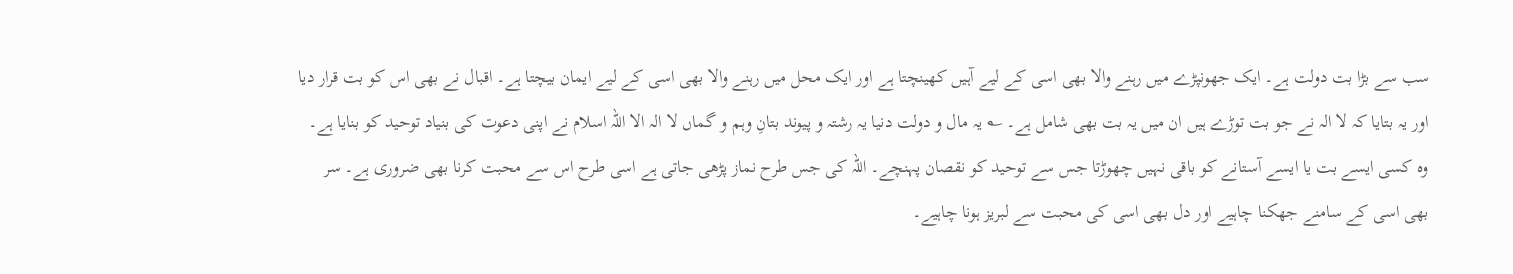سب سے بڑا بت دولت ہے۔ ایک جھونپڑے میں رہنے والا بھی اسی کے لیے آہیں کھینچتا ہے اور ایک محل میں رہنے والا بھی اسی کے لیے ایمان بیچتا ہے۔ اقبال نے بھی اس کو بت قرار دیا اور یہ بتایا کہ لا الہ نے جو بت توڑے ہیں ان میں یہ بت بھی شامل ہے۔ ؎ یہ مال و دولت دنیا یہ رشتہ و پیوند بتانِ وہم و گماں لا الہ الا اللہ اسلام نے اپنی دعوت کی بنیاد توحید کو بنایا ہے۔ وہ کسی ایسے بت یا ایسے آستانے کو باقی نہیں چھوڑتا جس سے توحید کو نقصان پہنچے۔ اللہ کی جس طرح نماز پڑھی جاتی ہے اسی طرح اس سے محبت کرنا بھی ضروری ہے۔ سر بھی اسی کے سامنے جھکنا چاہیے اور دل بھی اسی کی محبت سے لبریز ہونا چاہیے۔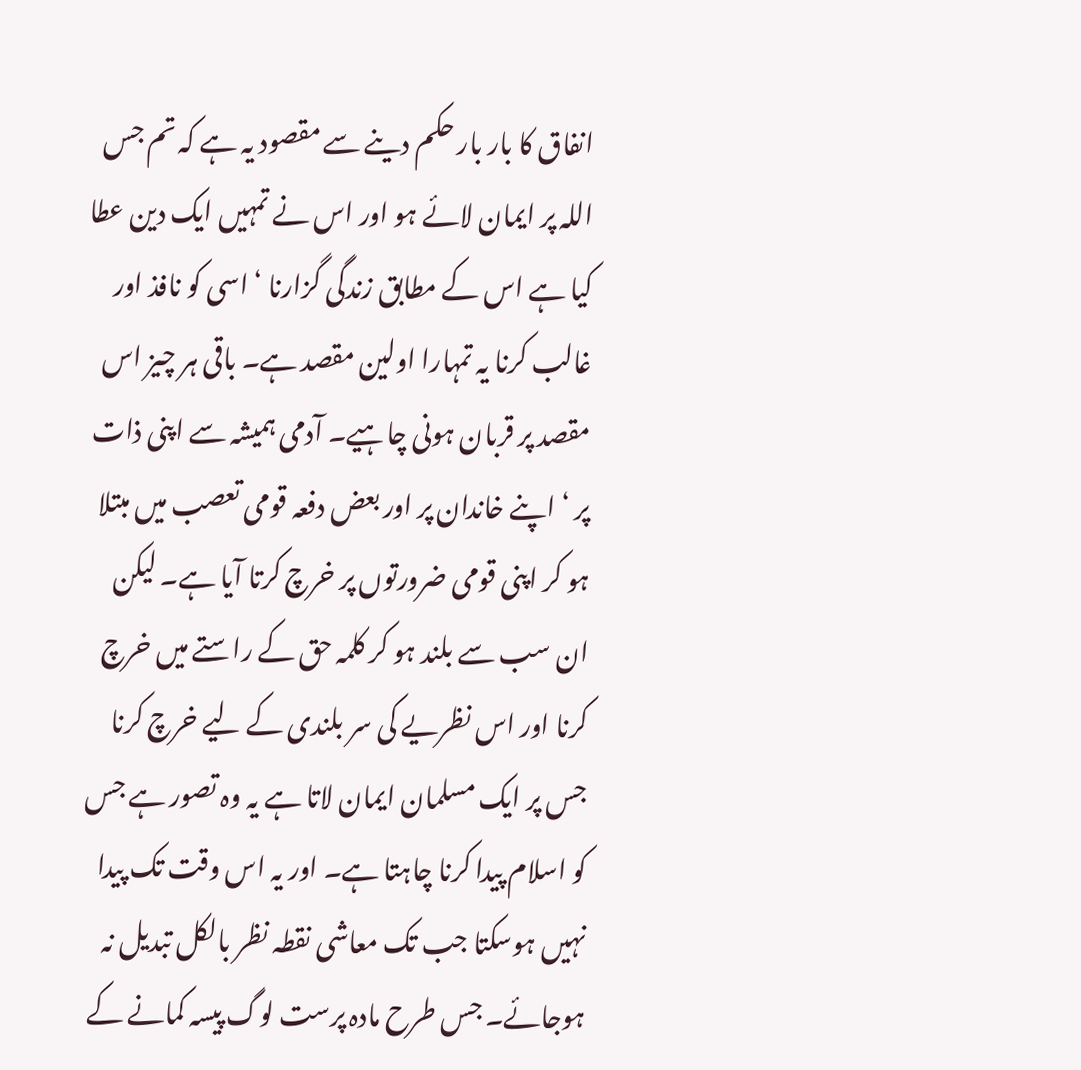انفاق کا بار بار حکم دینے سے مقصود یہ ہے کہ تم جس اللہ پر ایمان لائے ہو اور اس نے تمہیں ایک دین عطا کیا ہے اس کے مطابق زندگی گزارنا ‘ اسی کو نافذ اور غالب کرنا یہ تمہارا اولین مقصد ہے۔ باقی ہر چیز اس مقصد پر قربان ہونی چاہیے۔ آدمی ہمیشہ سے اپنی ذات پر ‘ اپنے خاندان پر اور بعض دفعہ قومی تعصب میں مبتلا ہو کر اپنی قومی ضرورتوں پر خرچ کرتا آیا ہے۔ لیکن ان سب سے بلند ہو کر کلمہ حق کے راستے میں خرچ کرنا اور اس نظریے کی سر بلندی کے لیے خرچ کرنا جس پر ایک مسلمان ایمان لاتا ہے یہ وہ تصور ہے جس کو اسلام پیدا کرنا چاہتا ہے۔ اور یہ اس وقت تک پیدا نہیں ہوسکتا جب تک معاشی نقطہ نظر بالکل تبدیل نہ ہوجائے۔ جس طرح مادہ پرست لوگ پیسہ کمانے کے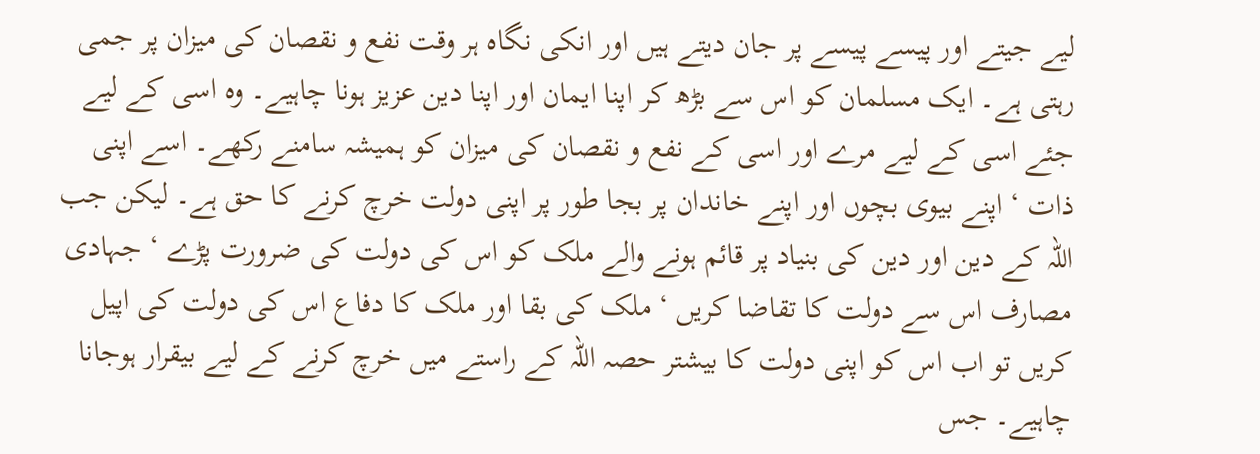لیے جیتے اور پیسے پیسے پر جان دیتے ہیں اور انکی نگاہ ہر وقت نفع و نقصان کی میزان پر جمی رہتی ہے۔ ایک مسلمان کو اس سے بڑھ کر اپنا ایمان اور اپنا دین عزیز ہونا چاہیے۔ وہ اسی کے لیے جئے اسی کے لیے مرے اور اسی کے نفع و نقصان کی میزان کو ہمیشہ سامنے رکھے۔ اسے اپنی ذات ‘ اپنے بیوی بچوں اور اپنے خاندان پر بجا طور پر اپنی دولت خرچ کرنے کا حق ہے۔ لیکن جب اللہ کے دین اور دین کی بنیاد پر قائم ہونے والے ملک کو اس کی دولت کی ضرورت پڑے ‘ جہادی مصارف اس سے دولت کا تقاضا کریں ‘ ملک کی بقا اور ملک کا دفاع اس کی دولت کی اپیل کریں تو اب اس کو اپنی دولت کا بیشتر حصہ اللہ کے راستے میں خرچ کرنے کے لیے بیقرار ہوجانا چاہیے۔ جس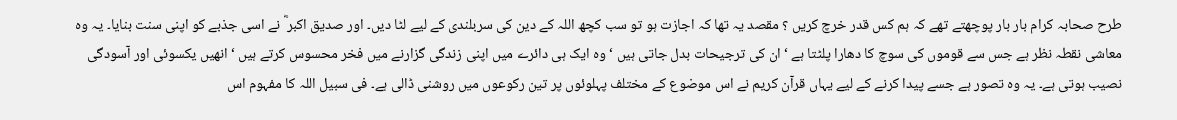طرح صحابہ کرام بار بار پوچھتے تھے کہ ہم کس قدر خرچ کریں ؟ مقصد یہ تھا کہ اجازت ہو تو سب کچھ اللہ کے دین کی سربلندی کے لیے لٹا دیں۔ اور صدیق اکبر ؓ نے اسی جذبے کو اپنی سنت بنایا۔ یہ وہ معاشی نقطہ نظر ہے جس سے قوموں کی سوچ کا دھارا پلٹتا ہے ‘ ان کی ترجیحات بدل جاتی ہیں ‘ وہ ایک ہی دائرے میں اپنی زندگی گزارنے میں فخر محسوس کرتے ہیں ‘ انھیں یکسوئی اور آسودگی نصیب ہوتی ہے۔ یہ وہ تصور ہے جسے پیدا کرنے کے لیے یہاں قرآن کریم نے اس موضوع کے مختلف پہلوئوں پر تین رکوعوں میں روشنی ڈالی ہے۔ فی سبیل اللہ کا مفہوم اس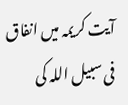آیت کریمہ میں انفاق فی سبیل اللہ کی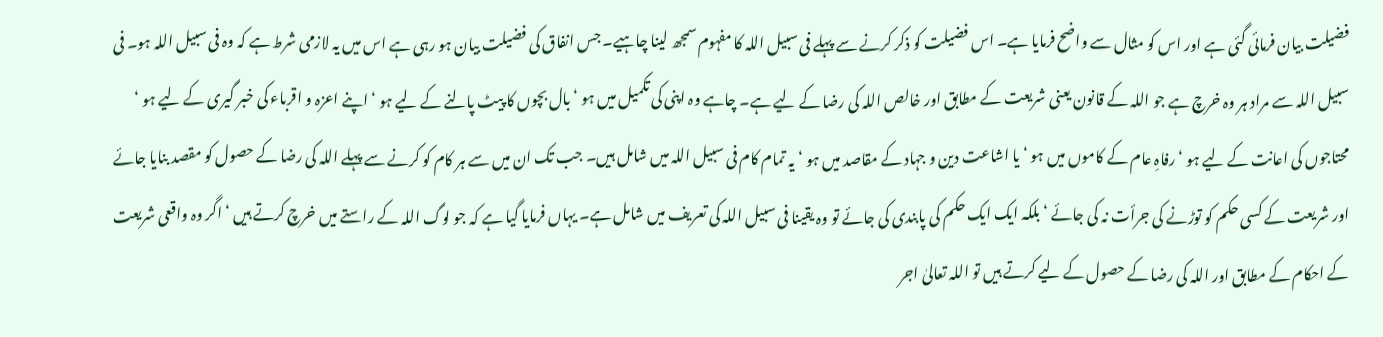فضیلت بیان فرمائی گئی ہے اور اس کو مثال سے واضح فرمایا ہے۔ اس فضیلت کو ذکر کرنے سے پہلے فی سبیل اللہ کا مفہوم سمجھ لینا چاہیے۔ جس انفاق کی فضیلت بیان ہو رہی ہے اس میں یہ لازمی شرط ہے کہ وہ فی سبیل اللہ ہو۔ فی سبیل اللہ سے مراد ہر وہ خرچ ہے جو اللہ کے قانون یعنی شریعت کے مطابق اور خالص اللہ کی رضا کے لیے ہے۔ چاہے وہ اپنی کی تکمیل میں ہو ‘ بال بچوں کا پیٹ پالنے کے لیے ہو ‘ اپنے اعزہ و اقرباء کی خبر گیری کے لیے ہو ‘ محتاجوں کی اعانت کے لیے ہو ‘ رفاہِ عام کے کاموں میں ہو ‘ یا اشاعت دین و جہاد کے مقاصد میں ہو ‘ یہ تمام کام فی سبیل اللہ میں شامل ہیں۔ جب تک ان میں سے ہر کام کو کرنے سے پہلے اللہ کی رضا کے حصول کو مقصد بنایا جائے اور شریعت کے کسی حکم کو توڑنے کی جرأت نہ کی جائے ‘ بلکہ ایک ایک حکم کی پابندی کی جائے تو وہ یقینا فی سبیل اللہ کی تعریف میں شامل ہے۔ یہاں فرمایا گیا ہے کہ جو لوگ اللہ کے راستے میں خرچ کرتے ہیں ‘ اگر وہ واقعی شریعت کے احکام کے مطابق اور اللہ کی رضا کے حصول کے لیے کرتے ہیں تو اللہ تعالیٰ اجر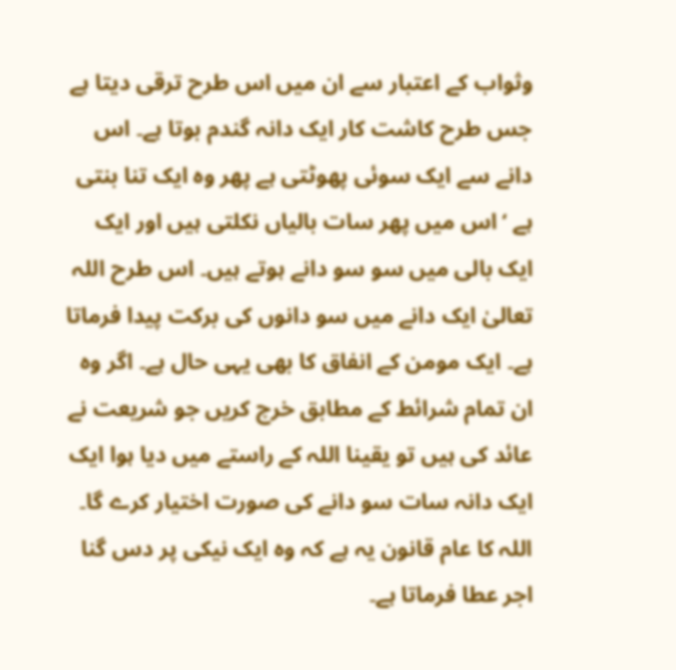وثواب کے اعتبار سے ان میں اس طرح ترقی دیتا ہے جس طرح کاشت کار ایک دانہ گندم بوتا ہے۔ اس دانے سے ایک سوئی پھوٹتی ہے پھر وہ ایک تنا بنتی ہے ‘ اس میں پھر سات بالیاں نکلتی ہیں اور ایک ایک بالی میں سو سو دانے ہوتے ہیں۔ اس طرح اللہ تعالیٰ ایک دانے میں سو دانوں کی برکت پیدا فرماتا ہے۔ ایک مومن کے انفاق کا بھی یہی حال ہے۔ اگر وہ ان تمام شرائط کے مطابق خرچ کریں جو شریعت نے عائد کی ہیں تو یقینا اللہ کے راستے میں دیا ہوا ایک ایک دانہ سات سو دانے کی صورت اختیار کرے گا۔ اللہ کا عام قانون یہ ہے کہ وہ ایک نیکی پر دس گنا اجر عطا فرماتا ہے۔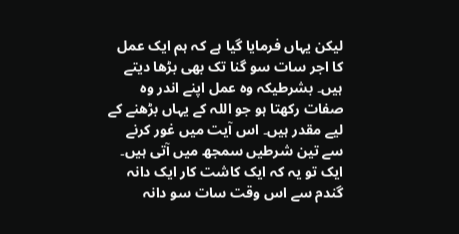لیکن یہاں فرمایا گیا ہے کہ ہم ایک عمل کا اجر سات سو گنا تک بھی بڑھا دیتے ہیں۔ بشرطیکہ وہ عمل اپنے اندر وہ صفات رکھتا ہو جو اللہ کے یہاں بڑھنے کے لیے مقدر ہیں۔ اس آیت میں غور کرنے سے تین شرطیں سمجھ میں آتی ہیں۔ ایک تو یہ کہ ایک کاشت کار ایک دانہ گندم سے اس وقت سات سو دانہ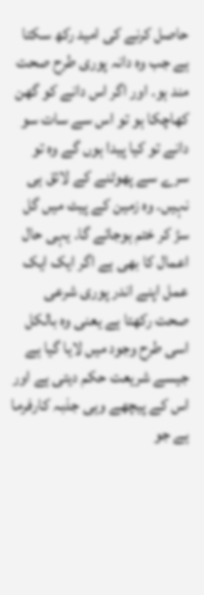حاصل کرنے کی امید رکھ سکتا ہے جب وہ دانہ پوری طرح صحت مند ہو۔ اور اگر اس دانے کو گھن کھاچکا ہو تو اس سے سات سو دانے تو کیا پیدا ہوں گے وہ تو سرے سے پھوٹنے کے لائق ہی نہیں۔ وہ زمین کے پیٹ میں گل سڑ کر ختم ہوجائے گا۔ یہی حال اعمال کا بھی ہے اگر ایک ایک عمل اپنے اندر پوری شرعی صحت رکھتا ہے یعنی وہ بالکل اسی طرح وجود میں لایا گیا ہے جیسے شریعت حکم دیتی ہے اور اس کے پیچھے وہی جذبہ کارفرما ہے جو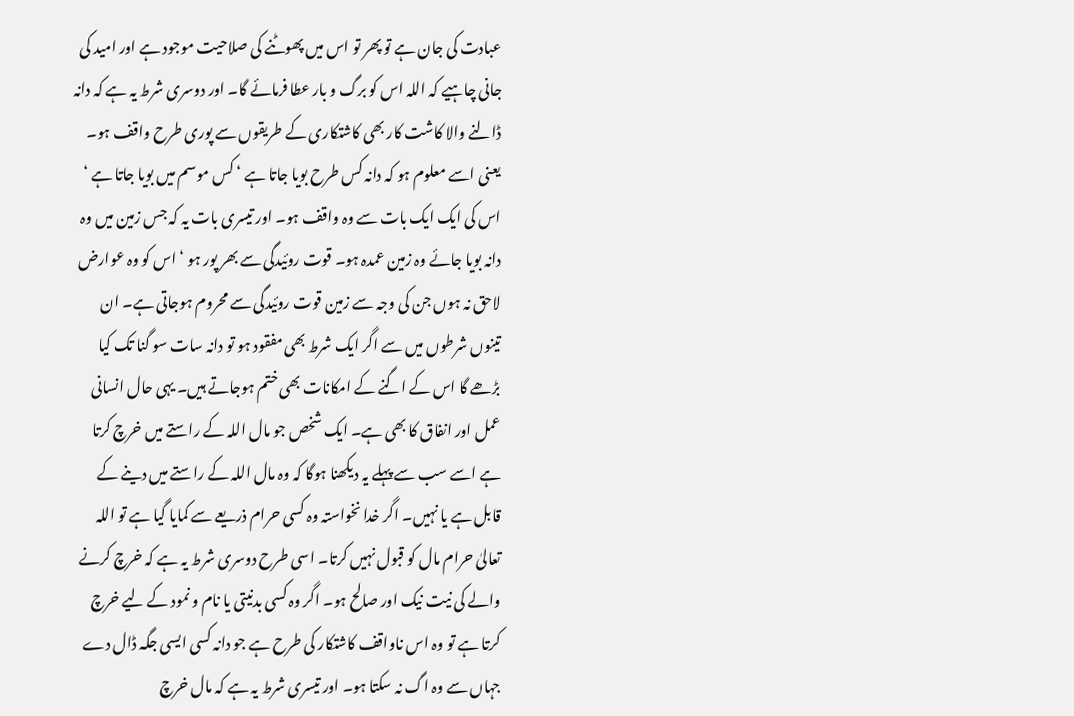عبادت کی جان ہے تو پھر تو اس میں پھوٹنے کی صلاحیت موجود ہے اور امید کی جانی چاہیے کہ اللہ اس کو برگ و بار عطا فرمائے گا۔ اور دوسری شرط یہ ہے کہ دانہ ڈالنے والا کاشت کار بھی کاشتکاری کے طریقوں سے پوری طرح واقف ہو۔ یعنی اسے معلوم ہو کہ دانہ کس طرح بویا جاتا ہے ‘ کس موسم میں بویا جاتا ہے ‘ اس کی ایک ایک بات سے وہ واقف ہو۔ اور تیسری بات یہ کہ جس زمین میں وہ دانہ بویا جائے وہ زمین عمدہ ہو۔ قوت روئیدگی سے بھر پور ہو ‘ اس کو وہ عوارض لاحق نہ ہوں جن کی وجہ سے زمین قوت روئیدگی سے محروم ہوجاتی ہے۔ ان تینوں شرطوں میں سے اگر ایک شرط بھی مفقود ہو تو دانہ سات سو گنا تک کیا بڑھے گا اس کے اگنے کے امکانات بھی ختم ہوجاتے ہیں۔ یہی حال انسانی عمل اور انفاق کا بھی ہے۔ ایک شخص جو مال اللہ کے راستے میں خرچ کرتا ہے اسے سب سے پہلے یہ دیکھنا ہوگا کہ وہ مال اللہ کے راستے میں دینے کے قابل ہے یا نہیں۔ اگر خدا نخواستہ وہ کسی حرام ذریعے سے کمایا گیا ہے تو اللہ تعالیٰ حرام مال کو قبول نہیں کرتا۔ اسی طرح دوسری شرط یہ ہے کہ خرچ کرنے والے کی نیت نیک اور صالح ہو۔ اگر وہ کسی بدنیتی یا نام و نمود کے لیے خرچ کرتا ہے تو وہ اس ناواقف کاشتکار کی طرح ہے جو دانہ کسی ایسی جگہ ڈال دے جہاں سے وہ اگ نہ سکتا ہو۔ اور تیسری شرط یہ ہے کہ مال خرچ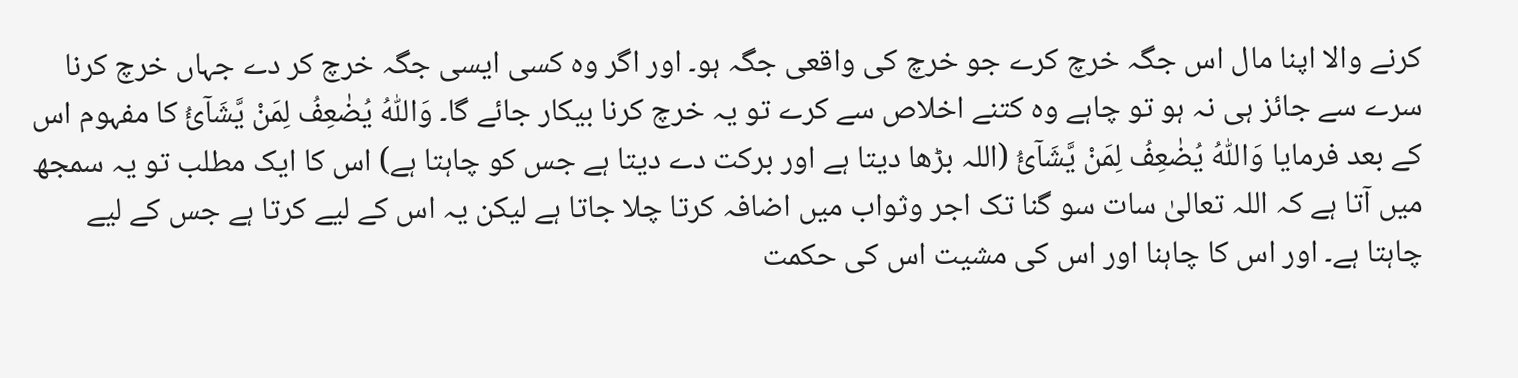کرنے والا اپنا مال اس جگہ خرچ کرے جو خرچ کی واقعی جگہ ہو۔ اور اگر وہ کسی ایسی جگہ خرچ کر دے جہاں خرچ کرنا سرے سے جائز ہی نہ ہو تو چاہے وہ کتنے اخلاص سے کرے تو یہ خرچ کرنا بیکار جائے گا۔ وَاللّٰہُ یُضٰعِفُ لِمَنْ یَّشَآئُ کا مفہوم اس کے بعد فرمایا وَاللّٰہُ یُضٰعِفُ لِمَنْ یَّشَآئُ (اللہ بڑھا دیتا ہے اور برکت دے دیتا ہے جس کو چاہتا ہے) اس کا ایک مطلب تو یہ سمجھ میں آتا ہے کہ اللہ تعالیٰ سات سو گنا تک اجر وثواب میں اضافہ کرتا چلا جاتا ہے لیکن یہ اس کے لیے کرتا ہے جس کے لیے چاہتا ہے۔ اور اس کا چاہنا اور اس کی مشیت اس کی حکمت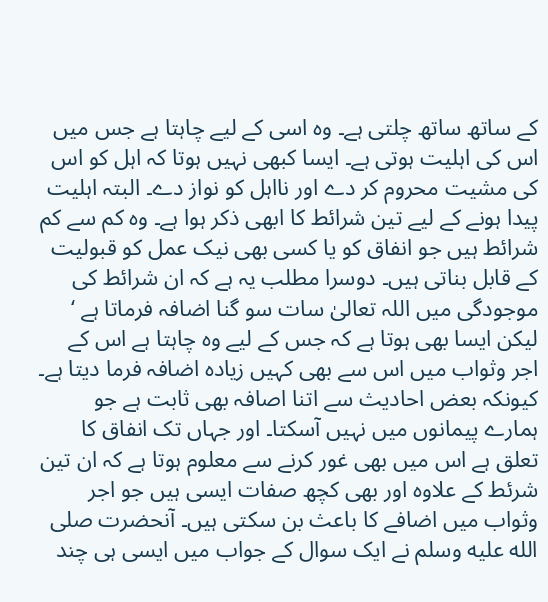کے ساتھ ساتھ چلتی ہے۔ وہ اسی کے لیے چاہتا ہے جس میں اس کی اہلیت ہوتی ہے۔ ایسا کبھی نہیں ہوتا کہ اہل کو اس کی مشیت محروم کر دے اور نااہل کو نواز دے۔ البتہ اہلیت پیدا ہونے کے لیے تین شرائط کا ابھی ذکر ہوا ہے۔ وہ کم سے کم شرائط ہیں جو انفاق کو یا کسی بھی نیک عمل کو قبولیت کے قابل بناتی ہیں۔ دوسرا مطلب یہ ہے کہ ان شرائط کی موجودگی میں اللہ تعالیٰ سات سو گنا اضافہ فرماتا ہے ‘ لیکن ایسا بھی ہوتا ہے کہ جس کے لیے وہ چاہتا ہے اس کے اجر وثواب میں اس سے بھی کہیں زیادہ اضافہ فرما دیتا ہے۔ کیونکہ بعض احادیث سے اتنا اصافہ بھی ثابت ہے جو ہمارے پیمانوں میں نہیں آسکتا۔ اور جہاں تک انفاق کا تعلق ہے اس میں بھی غور کرنے سے معلوم ہوتا ہے کہ ان تین شرئط کے علاوہ اور بھی کچھ صفات ایسی ہیں جو اجر وثواب میں اضافے کا باعث بن سکتی ہیں۔ آنحضرت صلى الله عليه وسلم نے ایک سوال کے جواب میں ایسی ہی چند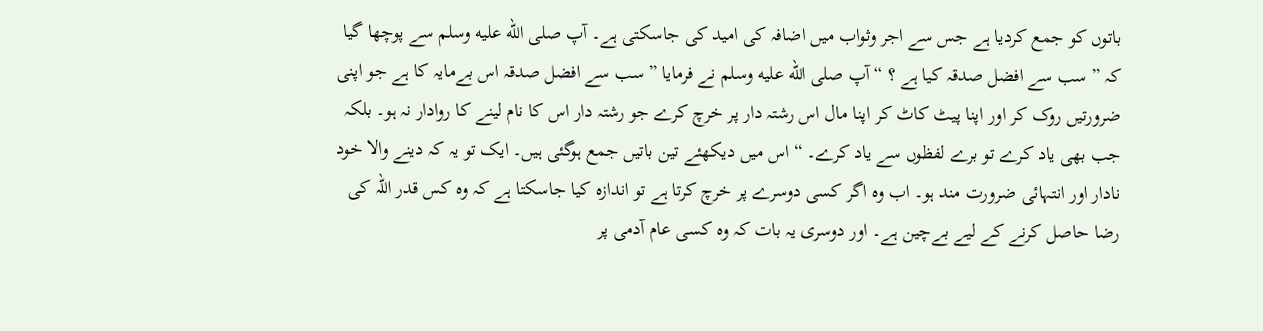باتوں کو جمع کردیا ہے جس سے اجر وثواب میں اضافہ کی امید کی جاسکتی ہے۔ آپ صلى الله عليه وسلم سے پوچھا گیا کہ ” سب سے افضل صدقہ کیا ہے ؟ “ آپ صلى الله عليه وسلم نے فرمایا ” سب سے افضل صدقہ اس بےمایہ کا ہے جو اپنی ضرورتیں روک کر اور اپنا پیٹ کاٹ کر اپنا مال اس رشتہ دار پر خرچ کرے جو رشتہ دار اس کا نام لینے کا روادار نہ ہو۔ بلکہ جب بھی یاد کرے تو برے لفظوں سے یاد کرے۔ “ اس میں دیکھئے تین باتیں جمع ہوگئی ہیں۔ ایک تو یہ کہ دینے والا خود نادار اور انتہائی ضرورت مند ہو۔ اب وہ اگر کسی دوسرے پر خرچ کرتا ہے تو اندازہ کیا جاسکتا ہے کہ وہ کس قدر اللہ کی رضا حاصل کرنے کے لیے بےچین ہے۔ اور دوسری یہ بات کہ وہ کسی عام آدمی پر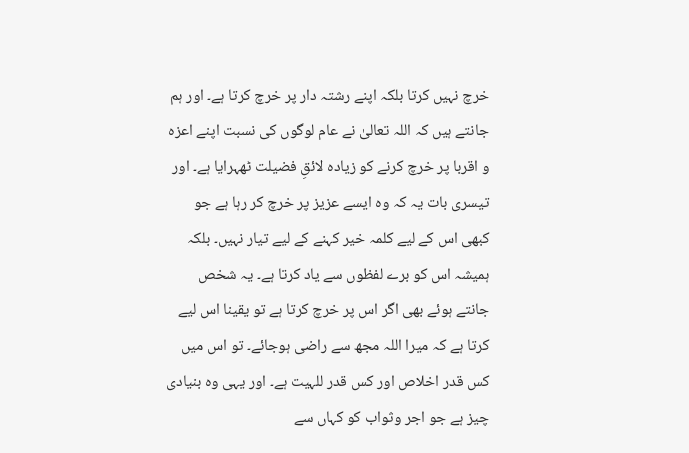خرچ نہیں کرتا بلکہ اپنے رشتہ دار پر خرچ کرتا ہے۔ اور ہم جانتے ہیں کہ اللہ تعالیٰ نے عام لوگوں کی نسبت اپنے اعزہ و اقربا پر خرچ کرنے کو زیادہ لائقِ فضیلت ٹھہرایا ہے۔ اور تیسری بات یہ کہ وہ ایسے عزیز پر خرچ کر رہا ہے جو کبھی اس کے لیے کلمہ خیر کہنے کے لیے تیار نہیں۔ بلکہ ہمیشہ اس کو برے لفظوں سے یاد کرتا ہے۔ یہ شخص جانتے ہوئے بھی اگر اس پر خرچ کرتا ہے تو یقینا اس لیے کرتا ہے کہ میرا اللہ مجھ سے راضی ہوجائے۔ تو اس میں کس قدر اخلاص اور کس قدر للہیت ہے۔ اور یہی وہ بنیادی چیز ہے جو اجر وثواب کو کہاں سے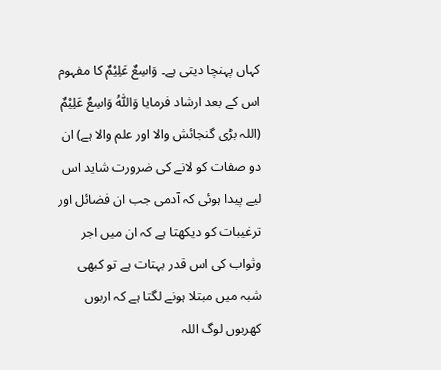کہاں پہنچا دیتی ہے۔ وَاسِعٌ عَلِیْمٌ کا مفہوم اس کے بعد ارشاد فرمایا وَاللّٰہُ وَاسِعٌ عَلِیْمٌ (اللہ بڑی گنجائش والا اور علم والا ہے) ان دو صفات کو لانے کی ضرورت شاید اس لیے پیدا ہوئی کہ آدمی جب ان فضائل اور ترغیبات کو دیکھتا ہے کہ ان میں اجر وثواب کی اس قدر بہتات ہے تو کبھی شبہ میں مبتلا ہونے لگتا ہے کہ اربوں کھربوں لوگ اللہ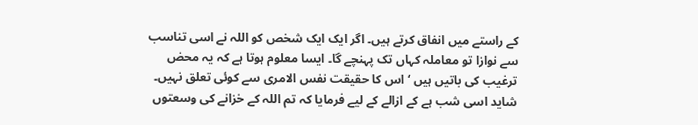کے راستے میں انفاق کرتے ہیں۔ اگر ایک ایک شخص کو اللہ نے اسی تناسب سے نوازا تو معاملہ کہاں تک پہنچے گا۔ ایسا معلوم ہوتا ہے کہ یہ محض ترغیب کی باتیں ہیں ‘ اس کا حقیقت نفس الامری سے کوئی تعلق نہیں۔ شاید اسی شب ہے کے ازالے کے لیے فرمایا کہ تم اللہ کے خزانے کی وسعتوں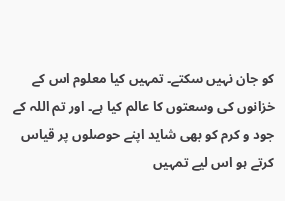کو جان نہیں سکتے۔ تمہیں کیا معلوم اس کے خزانوں کی وسعتوں کا عالم کیا ہے۔ اور تم اللہ کے جود و کرم کو بھی شاید اپنے حوصلوں پر قیاس کرتے ہو اس لیے تمہیں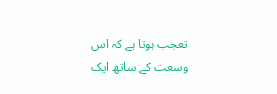تعجب ہوتا ہے کہ اس وسعت کے ساتھ ایک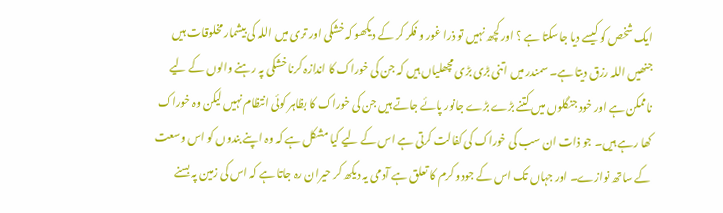ایک شخص کو کیسے دیا جاسکتا ہے ؟ اور کچھ نہیں تو ذرا غور و فکر کر کے دیکھو کہ خشکی اور تری میں اللہ کی بیشمار مخلوقات ہیں جنھیں اللہ رزق دیتا ہے۔ سمندر میں اتنی بڑی بڑی مچھلیاں ہیں کہ جن کی خوراک کا اندازہ کرنا خشکی پہ رہنے والوں کے لیے ناممکن ہے اور خود جنگلوں میں کتنے بڑے بڑے جانور پائے جاتے ہیں جن کی خوراک کا بظاہر کوئی انتظام نہیں لیکن وہ خوراک کھا رہے ہیں۔ جو ذات ان سب کی خوراک کی کفالت کرتی ہے اس کے لیے کیا مشکل ہے کہ وہ اپنے بندوں کو اس وسعت کے ساتھ نوازے۔ اور جہاں تک اس کے جودو کرم کا تعلق ہے آدمی یہ دیکھ کر حیران رہ جاتا ہے کہ اس کی زمین پہ بسنے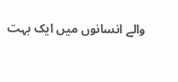والے انسانوں میں ایک بہت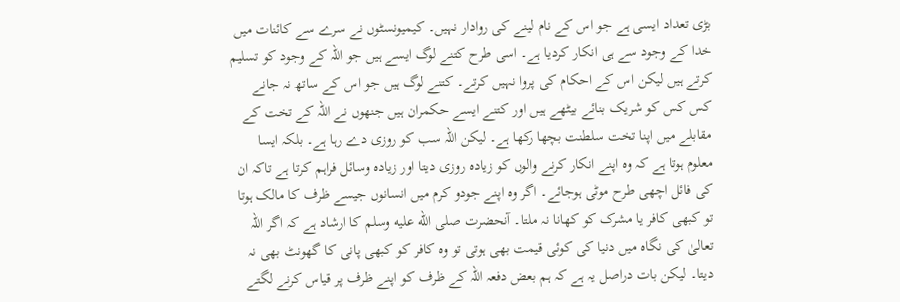بڑی تعداد ایسی ہے جو اس کے نام لینے کی روادار نہیں۔ کیمیونسٹوں نے سرے سے کائنات میں خدا کے وجود سے ہی انکار کردیا ہے۔ اسی طرح کتنے لوگ ایسے ہیں جو اللہ کے وجود کو تسلیم کرتے ہیں لیکن اس کے احکام کی پروا نہیں کرتے۔ کتنے لوگ ہیں جو اس کے ساتھ نہ جانے کس کس کو شریک بنائے بیٹھے ہیں اور کتنے ایسے حکمران ہیں جنھوں نے اللہ کے تخت کے مقابلے میں اپنا تخت سلطنت بچھا رکھا ہے۔ لیکن اللہ سب کو روزی دے رہا ہے۔ بلکہ ایسا معلوم ہوتا ہے کہ وہ اپنے انکار کرنے والوں کو زیادہ روزی دیتا اور زیادہ وسائل فراہم کرتا ہے تاکہ ان کی فائل اچھی طرح موٹی ہوجائے۔ اگر وہ اپنے جودو کرم میں انسانوں جیسے ظرف کا مالک ہوتا تو کبھی کافر یا مشرک کو کھانا نہ ملتا۔ آنحضرت صلى الله عليه وسلم کا ارشاد ہے کہ اگر اللہ تعالیٰ کی نگاہ میں دنیا کی کوئی قیمت بھی ہوتی تو وہ کافر کو کبھی پانی کا گھونٹ بھی نہ دیتا۔ لیکن بات دراصل یہ ہے کہ ہم بعض دفعہ اللہ کے ظرف کو اپنے ظرف پر قیاس کرنے لگتے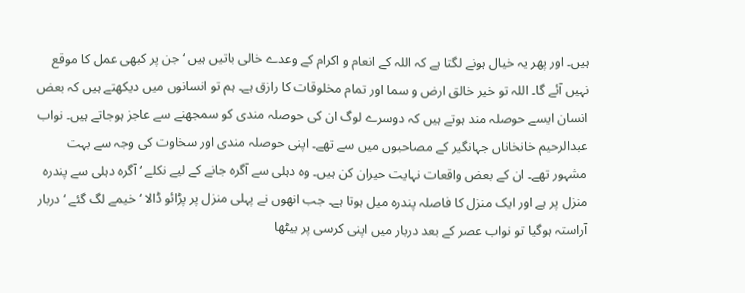ہیں۔ اور پھر یہ خیال ہونے لگتا ہے کہ اللہ کے انعام و اکرام کے وعدے خالی باتیں ہیں ‘ جن پر کبھی عمل کا موقع نہیں آئے گا۔ اللہ تو خیر خالق ارض و سما اور تمام مخلوقات کا رازق ہے۔ ہم تو انسانوں میں دیکھتے ہیں کہ بعض انسان ایسے حوصلہ مند ہوتے ہیں کہ دوسرے لوگ ان کی حوصلہ مندی کو سمجھنے سے عاجز ہوجاتے ہیں۔ نواب عبدالرحیم خانخاناں جہانگیر کے مصاحبوں میں سے تھے۔ اپنی حوصلہ مندی اور سخاوت کی وجہ سے بہت مشہور تھے۔ ان کے بعض واقعات نہایت حیران کن ہیں۔ وہ دہلی سے آگرہ جانے کے لیے نکلے ‘ آگرہ دہلی سے پندرہ منزل پر ہے اور ایک منزل کا فاصلہ پندرہ میل ہوتا ہے۔ جب انھوں نے پہلی منزل پر پڑائو ڈالا ‘ خیمے لگ گئے ‘ دربار آراستہ ہوگیا تو نواب عصر کے بعد دربار میں اپنی کرسی پر بیٹھا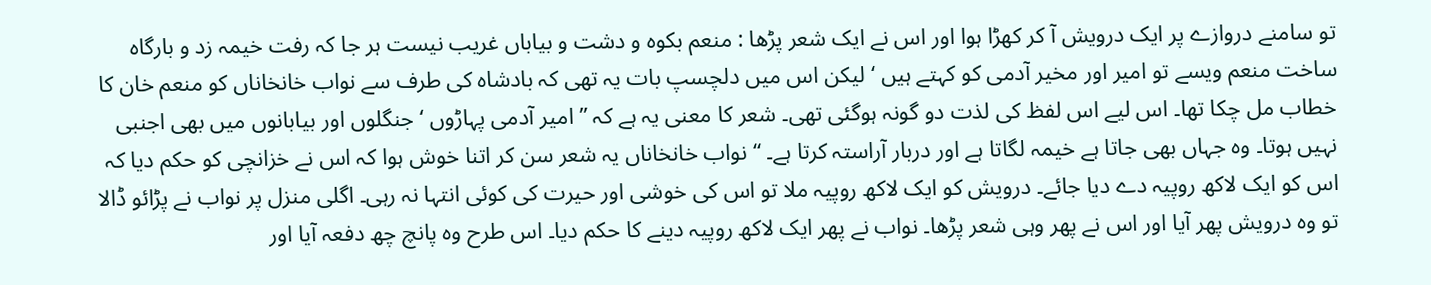تو سامنے دروازے پر ایک درویش آ کر کھڑا ہوا اور اس نے ایک شعر پڑھا : منعم بکوہ و دشت و بیاباں غریب نیست ہر جا کہ رفت خیمہ زد و بارگاہ ساخت منعم ویسے تو امیر اور مخیر آدمی کو کہتے ہیں ‘ لیکن اس میں دلچسپ بات یہ تھی کہ بادشاہ کی طرف سے نواب خانخاناں کو منعم خان کا خطاب مل چکا تھا۔ اس لیے اس لفظ کی لذت دو گونہ ہوگئی تھی۔ شعر کا معنی یہ ہے کہ ” امیر آدمی پہاڑوں ‘ جنگلوں اور بیابانوں میں بھی اجنبی نہیں ہوتا۔ وہ جہاں بھی جاتا ہے خیمہ لگاتا ہے اور دربار آراستہ کرتا ہے۔ “ نواب خانخاناں یہ شعر سن کر اتنا خوش ہوا کہ اس نے خزانچی کو حکم دیا کہ اس کو ایک لاکھ روپیہ دے دیا جائے۔ درویش کو ایک لاکھ روپیہ ملا تو اس کی خوشی اور حیرت کی کوئی انتہا نہ رہی۔ اگلی منزل پر نواب نے پڑائو ڈالا تو وہ درویش پھر آیا اور اس نے پھر وہی شعر پڑھا۔ نواب نے پھر ایک لاکھ روپیہ دینے کا حکم دیا۔ اس طرح وہ پانچ چھ دفعہ آیا اور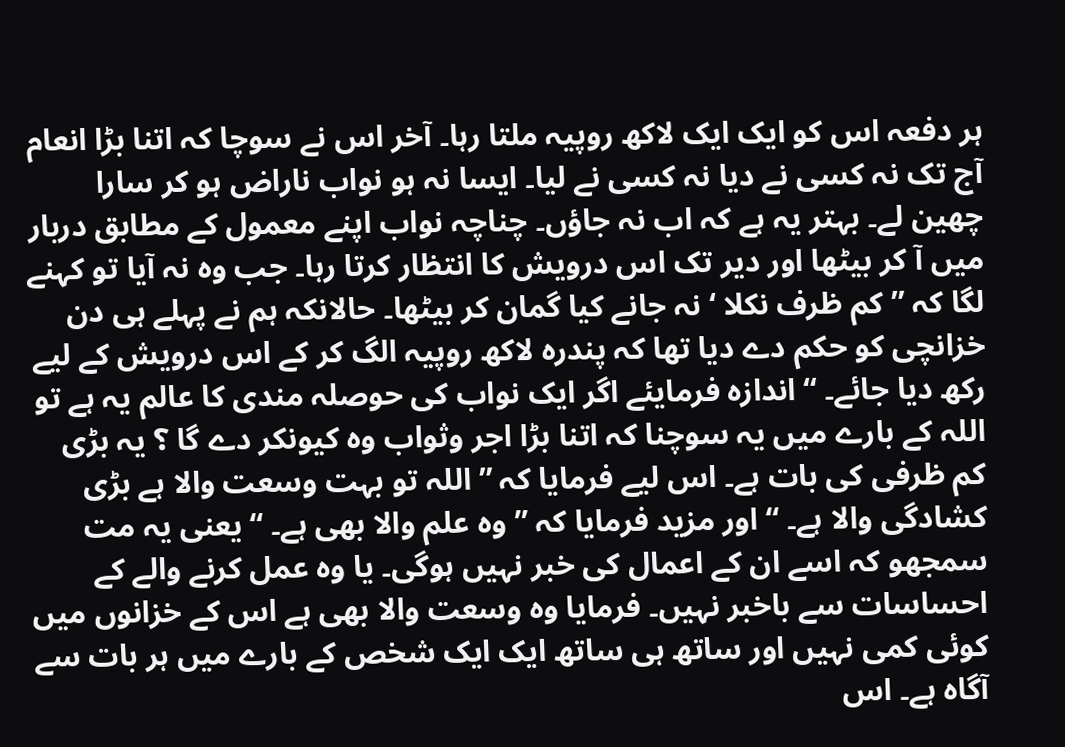ہر دفعہ اس کو ایک ایک لاکھ روپیہ ملتا رہا۔ آخر اس نے سوچا کہ اتنا بڑا انعام آج تک نہ کسی نے دیا نہ کسی نے لیا۔ ایسا نہ ہو نواب ناراض ہو کر سارا چھین لے۔ بہتر یہ ہے کہ اب نہ جاؤں۔ چناچہ نواب اپنے معمول کے مطابق دربار میں آ کر بیٹھا اور دیر تک اس درویش کا انتظار کرتا رہا۔ جب وہ نہ آیا تو کہنے لگا کہ ” کم ظرف نکلا ‘ نہ جانے کیا گمان کر بیٹھا۔ حالانکہ ہم نے پہلے ہی دن خزانچی کو حکم دے دیا تھا کہ پندرہ لاکھ روپیہ الگ کر کے اس درویش کے لیے رکھ دیا جائے۔ “ اندازہ فرمایئے اگر ایک نواب کی حوصلہ مندی کا عالم یہ ہے تو اللہ کے بارے میں یہ سوچنا کہ اتنا بڑا اجر وثواب وہ کیونکر دے گا ؟ یہ بڑی کم ظرفی کی بات ہے۔ اس لیے فرمایا کہ ” اللہ تو بہت وسعت والا ہے بڑی کشادگی والا ہے۔ “ اور مزید فرمایا کہ ” وہ علم والا بھی ہے۔ “ یعنی یہ مت سمجھو کہ اسے ان کے اعمال کی خبر نہیں ہوگی۔ یا وہ عمل کرنے والے کے احساسات سے باخبر نہیں۔ فرمایا وہ وسعت والا بھی ہے اس کے خزانوں میں کوئی کمی نہیں اور ساتھ ہی ساتھ ایک ایک شخص کے بارے میں ہر بات سے آگاہ ہے۔ اس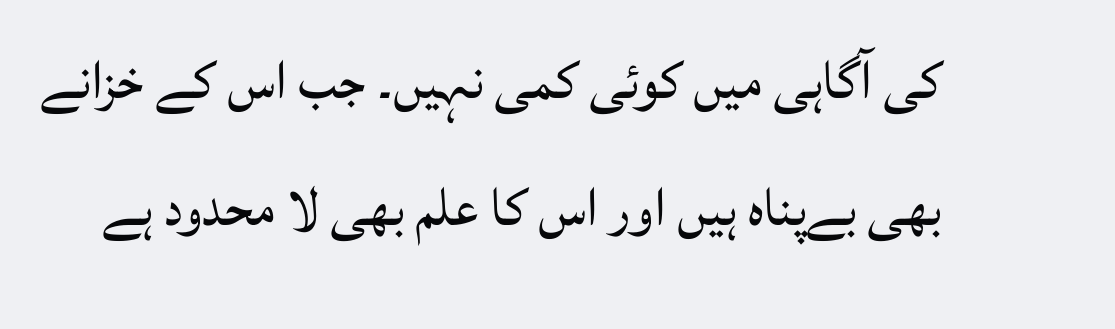کی آگاہی میں کوئی کمی نہیں۔ جب اس کے خزانے بھی بےپناہ ہیں اور اس کا علم بھی لا محدود ہے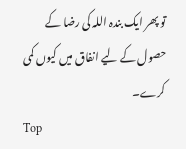تو پھر ایک بندہ اللہ کی رضا کے حصول کے لیے انفاق میں کیوں کمی کرے۔
Top